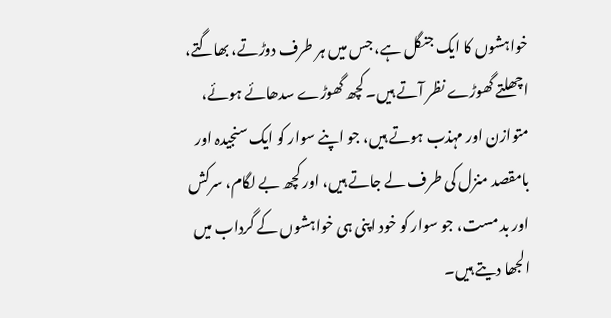خواہشوں کا ایک جنگل ہے، جس میں ہر طرف دوڑتے، بھاگتے، اچھلتے گھوڑے نظر آتے ہیں۔ کچھ گھوڑے سدھائے ہوئے، متوازن اور مہذب ہوتے ہیں، جو اپنے سوار کو ایک سنجیدہ اور بامقصد منزل کی طرف لے جاتے ہیں، اور کچھ بے لگام، سرکش اور بد مست، جو سوار کو خود اپنی ہی خواہشوں کے گرداب میں الجھا دیتے ہیں۔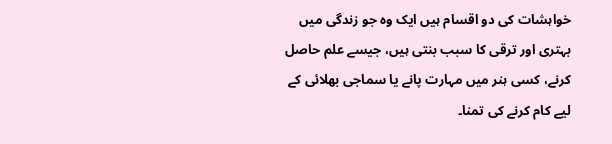خواہشات کی دو اقسام ہیں ایک وہ جو زندگی میں بہتری اور ترقی کا سبب بنتی ہیں، جیسے علم حاصل کرنے، کسی ہنر میں مہارت پانے یا سماجی بھلائی کے لیے کام کرنے کی تمنا۔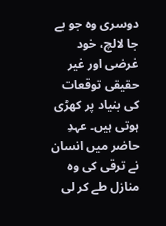دوسری وہ جو بے جا لالچ، خود غرضی اور غیر حقیقی توقعات کی بنیاد پر کھڑی ہوتی ہیں۔ عہدِ حاضر میں انسان نے ترقی کی وہ منازل طے کر لی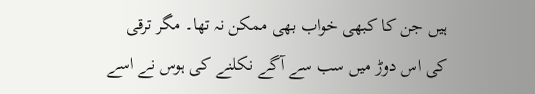ہیں جن کا کبھی خواب بھی ممکن نہ تھا۔ مگر ترقی کی اس دوڑ میں سب سے آگے نکلنے کی ہوس نے اسے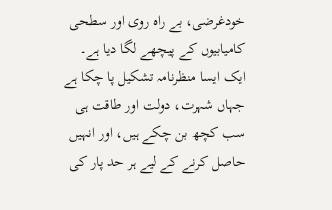خودغرضی، بے راہ روی اور سطحی کامیابیوں کے پیچھے لگا دیا ہے۔ ایک ایسا منظرنامہ تشکیل پا چکا ہے جہاں شہرت، دولت اور طاقت ہی سب کچھ بن چکے ہیں، اور انہیں حاصل کرنے کے لیے ہر حد پار کی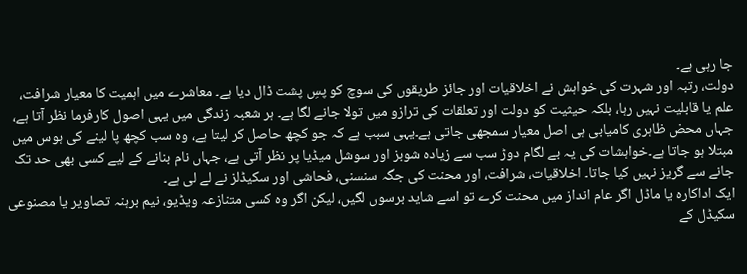جا رہی ہے۔
دولت، رتبہ اور شہرت کی خواہش نے اخلاقیات اور جائز طریقوں کی سوچ کو پسِ پشت ڈال دیا ہے۔ معاشرے میں اہمیت کا معیار شرافت، علم یا قابلیت نہیں رہا، بلکہ حیثیت کو دولت اور تعلقات کی ترازو میں تولا جانے لگا ہے۔ ہر شعبہ زندگی میں یہی اصول کارفرما نظر آتا ہے، جہاں محض ظاہری کامیابی ہی اصل معیار سمجھی جاتی ہے۔یہی سبب ہے کہ جو کچھ حاصل کر لیتا ہے، وہ سب کچھ پا لینے کی ہوس میں مبتلا ہو جاتا ہے۔خواہشات کی یہ بے لگام دوڑ سب سے زیادہ شوبز اور سوشل میڈیا پر نظر آتی ہے، جہاں نام بنانے کے لیے کسی بھی حد تک جانے سے گریز نہیں کیا جاتا۔ اخلاقیات، شرافت، اور محنت کی جگہ سنسنی، فحاشی اور سکیڈلز نے لے لی ہے۔
ایک اداکارہ یا ماڈل اگر عام انداز میں محنت کرے تو اسے شاید برسوں لگیں، لیکن اگر وہ کسی متنازعہ ویڈیو، نیم برہنہ تصاویر یا مصنوعی سکیڈل کے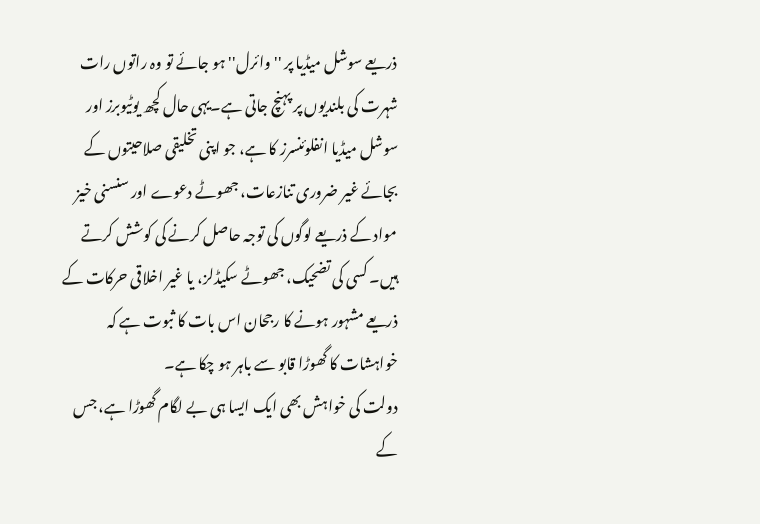ذریعے سوشل میڈیا پر ''وائرل'' ہو جائے تو وہ راتوں رات شہرت کی بلندیوں پر پہنچ جاتی ہے۔یہی حال کچھ یوٹیوبرز اور سوشل میڈیا انفلوئنسرز کا ہے، جو اپنی تخلیقی صلاحیتوں کے بجائے غیر ضروری تنازعات، جھوٹے دعوے اور سنسنی خیز مواد کے ذریعے لوگوں کی توجہ حاصل کرنے کی کوشش کرتے ہیں۔ کسی کی تضحیک، جھوٹے سکیڈلز، یا غیر اخلاقی حرکات کے ذریعے مشہور ہونے کا رجحان اس بات کا ثبوت ہے کہ خواہشات کا گھوڑا قابو سے باہر ہو چکا ہے۔
دولت کی خواہش بھی ایک ایسا ہی بے لگام گھوڑا ہے، جس کے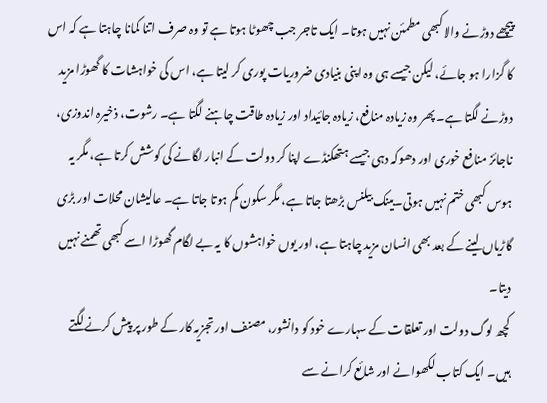پیچھے دوڑنے والا کبھی مطمئن نہیں ہوتا۔ ایک تاجر جب چھوٹا ہوتا ہے تو وہ صرف اتنا کمانا چاہتا ہے کہ اس کا گزارا ہو جائے، لیکن جیسے ہی وہ اپنی بنیادی ضروریات پوری کر لیتا ہے، اس کی خواہشات کا گھوڑا مزید دوڑنے لگتا ہے۔ پھر وہ زیادہ منافع، زیادہ جائیداد اور زیادہ طاقت چاہنے لگتا ہے۔ رشوت، ذخیرہ اندوزی، ناجائز منافع خوری اور دھوکہ دہی جیسے ہتھکنڈے اپنا کر دولت کے انبار لگانے کی کوشش کرتا ہے، مگر یہ ہوس کبھی ختم نہیں ہوتی۔بینک بیلنس بڑھتا جاتا ہے، مگر سکون کم ہوتا جاتا ہے۔ عالیشان محلات اور بڑی گاڑیاں لینے کے بعد بھی انسان مزید چاہتا ہے، اور یوں خواہشوں کا یہ بے لگام گھوڑا اسے کبھی تھمنے نہیں دیتا۔
کچھ لوگ دولت اور تعلقات کے سہارے خود کو دانشور، مصنف اور تجزیہ کار کے طور پر پیش کرنے لگتے ہیں۔ ایک کتاب لکھوانے اور شائع کرانے سے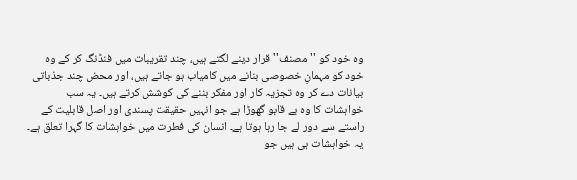وہ خود کو ''مصنف'' قرار دینے لگتے ہیں، چند تقریبات میں فنڈنگ کر کے وہ خود کو مہمانِ خصوصی بنانے میں کامیاب ہو جاتے ہیں، اور محض چند جذباتی بیانات دے کر وہ تجزیہ کار اور مفکر بننے کی کوشش کرتے ہیں۔ یہ سب خواہشات کا وہ بے قابو گھوڑا ہے جو انہیں حقیقت پسندی اور اصل قابلیت کے راستے سے دور لے جا رہا ہوتا ہے۔ انسان کی فطرت میں خواہشات کا گہرا تعلق ہے۔
یہ خواہشات ہی ہیں جو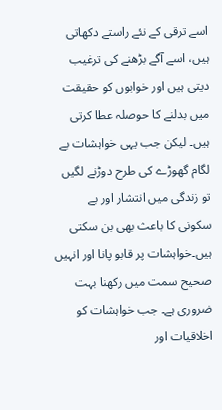اسے ترقی کے نئے راستے دکھاتی ہیں، اسے آگے بڑھنے کی ترغیب دیتی ہیں اور خوابوں کو حقیقت میں بدلنے کا حوصلہ عطا کرتی ہیں۔ لیکن جب یہی خواہشات بے لگام گھوڑے کی طرح دوڑنے لگیں تو زندگی میں انتشار اور بے سکونی کا باعث بھی بن سکتی ہیں۔خواہشات پر قابو پانا اور انہیں صحیح سمت میں رکھنا بہت ضروری ہے۔ جب خواہشات کو اخلاقیات اور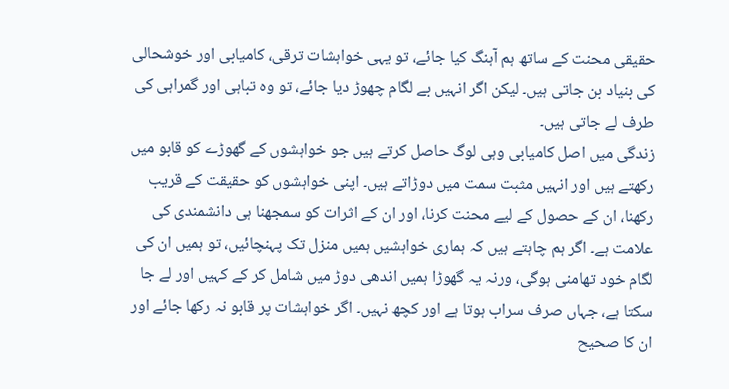حقیقی محنت کے ساتھ ہم آہنگ کیا جائے، تو یہی خواہشات ترقی، کامیابی اور خوشحالی کی بنیاد بن جاتی ہیں۔ لیکن اگر انہیں بے لگام چھوڑ دیا جائے، تو وہ تباہی اور گمراہی کی طرف لے جاتی ہیں۔
زندگی میں اصل کامیابی وہی لوگ حاصل کرتے ہیں جو خواہشوں کے گھوڑے کو قابو میں رکھتے ہیں اور انہیں مثبت سمت میں دوڑاتے ہیں۔ اپنی خواہشوں کو حقیقت کے قریب رکھنا، ان کے حصول کے لیے محنت کرنا، اور ان کے اثرات کو سمجھنا ہی دانشمندی کی علامت ہے۔ اگر ہم چاہتے ہیں کہ ہماری خواہشیں ہمیں منزل تک پہنچائیں، تو ہمیں ان کی لگام خود تھامنی ہوگی، ورنہ یہ گھوڑا ہمیں اندھی دوڑ میں شامل کر کے کہیں اور لے جا سکتا ہے، جہاں صرف سراب ہوتا ہے اور کچھ نہیں۔ اگر خواہشات پر قابو نہ رکھا جائے اور ان کا صحیح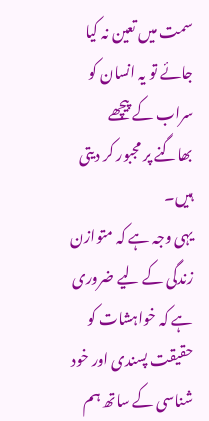سمت میں تعین نہ کیا جائے تو یہ انسان کو سراب کے پیچھے بھاگنے پر مجبور کر دیتی ہیں۔
یہی وجہ ہے کہ متوازن زندگی کے لیے ضروری ہے کہ خواہشات کو حقیقت پسندی اور خود شناسی کے ساتھ ہم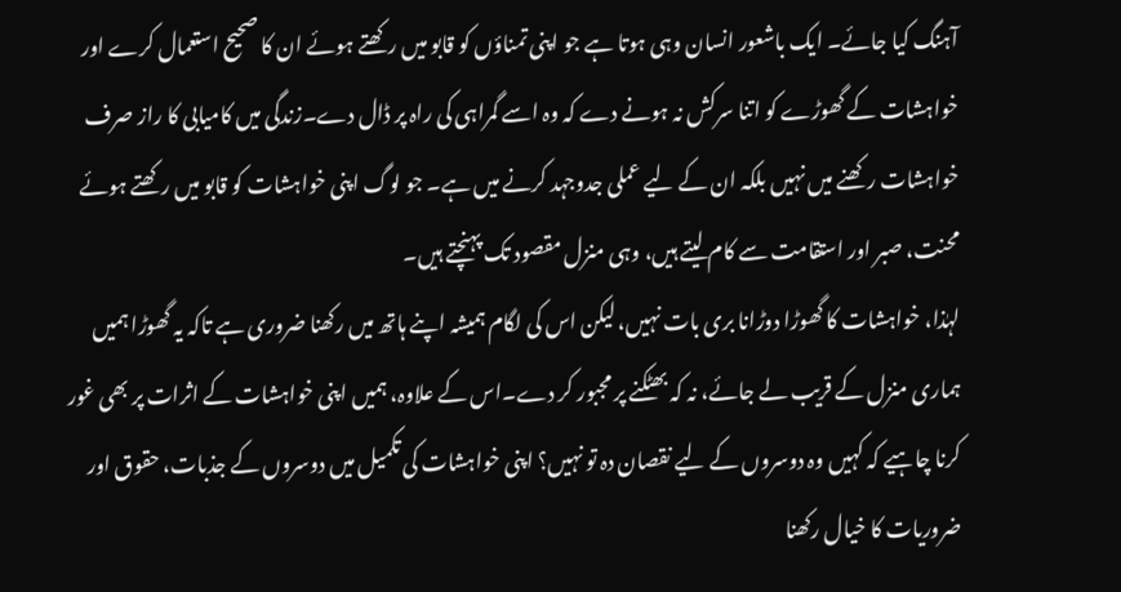آہنگ کیا جائے۔ ایک باشعور انسان وہی ہوتا ہے جو اپنی تمناؤں کو قابو میں رکھتے ہوئے ان کا صحیح استعمال کرے اور خواہشات کے گھوڑے کو اتنا سرکش نہ ہونے دے کہ وہ اسے گمراہی کی راہ پر ڈال دے۔زندگی میں کامیابی کا راز صرف خواہشات رکھنے میں نہیں بلکہ ان کے لیے عملی جدوجہد کرنے میں ہے۔ جو لوگ اپنی خواہشات کو قابو میں رکھتے ہوئے محنت، صبر اور استقامت سے کام لیتے ہیں، وہی منزل مقصود تک پہنچتے ہیں۔
لہٰذا، خواہشات کا گھوڑا دوڑانا بری بات نہیں، لیکن اس کی لگام ہمیشہ اپنے ہاتھ میں رکھنا ضروری ہے تاکہ یہ گھوڑا ہمیں ہماری منزل کے قریب لے جائے، نہ کہ بھٹکنے پر مجبور کر دے۔اس کے علاوہ، ہمیں اپنی خواہشات کے اثرات پر بھی غور کرنا چاہیے کہ کہیں وہ دوسروں کے لیے نقصان دہ تو نہیں؟ اپنی خواہشات کی تکمیل میں دوسروں کے جذبات، حقوق اور ضروریات کا خیال رکھنا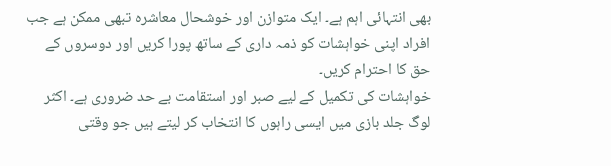بھی انتہائی اہم ہے۔ ایک متوازن اور خوشحال معاشرہ تبھی ممکن ہے جب افراد اپنی خواہشات کو ذمہ داری کے ساتھ پورا کریں اور دوسروں کے حق کا احترام کریں۔
خواہشات کی تکمیل کے لیے صبر اور استقامت بے حد ضروری ہے۔ اکثر لوگ جلد بازی میں ایسی راہوں کا انتخاب کر لیتے ہیں جو وقتی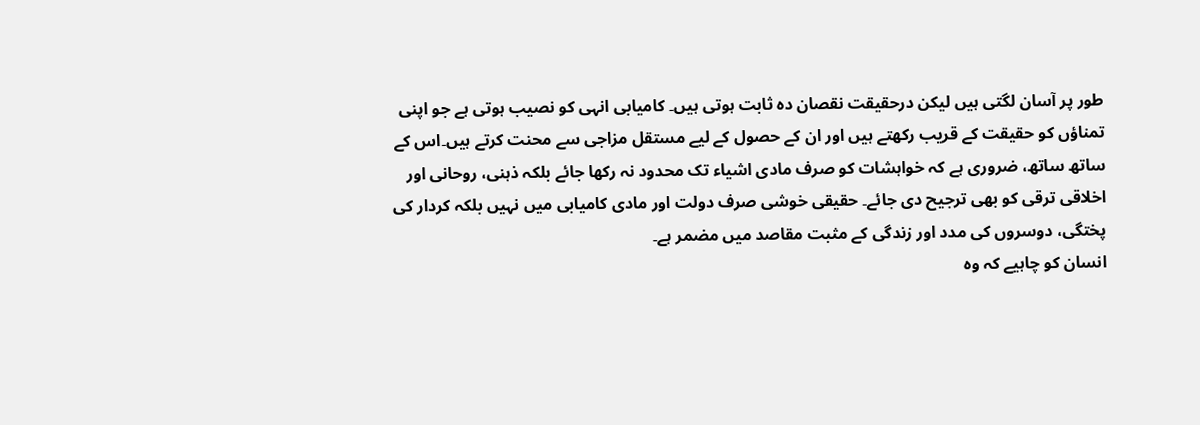طور پر آسان لگتی ہیں لیکن درحقیقت نقصان دہ ثابت ہوتی ہیں۔ کامیابی انہی کو نصیب ہوتی ہے جو اپنی تمناؤں کو حقیقت کے قریب رکھتے ہیں اور ان کے حصول کے لیے مستقل مزاجی سے محنت کرتے ہیں۔اس کے ساتھ ساتھ، ضروری ہے کہ خواہشات کو صرف مادی اشیاء تک محدود نہ رکھا جائے بلکہ ذہنی، روحانی اور اخلاقی ترقی کو بھی ترجیح دی جائے۔ حقیقی خوشی صرف دولت اور مادی کامیابی میں نہیں بلکہ کردار کی پختگی، دوسروں کی مدد اور زندگی کے مثبت مقاصد میں مضمر ہے۔
انسان کو چاہیے کہ وہ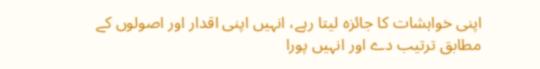اپنی خواہشات کا جائزہ لیتا رہے، انہیں اپنی اقدار اور اصولوں کے مطابق ترتیب دے اور انہیں پورا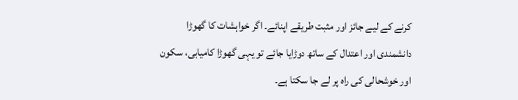کرنے کے لیے جائز اور مثبت طریقے اپنائے۔ اگر خواہشات کا گھوڑا دانشمندی اور اعتدال کے ساتھ دوڑایا جائے تو یہی گھوڑا کامیابی، سکون اور خوشحالی کی راہ پر لے جا سکتا ہے۔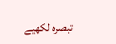تبصرہ لکھیے